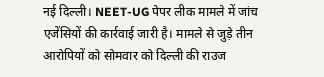नई दिल्ली। NEET-UG पेपर लीक मामले में जांच एजेंसियों की कार्रवाई जारी है। मामले से जुड़े तीन आरोपियों को सोमवार को दिल्ली की राउज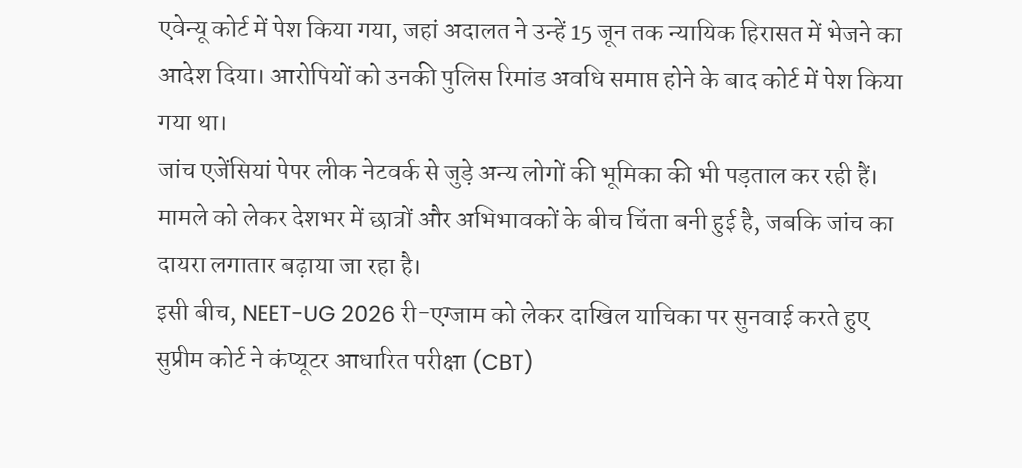एवेन्यू कोर्ट में पेश किया गया, जहां अदालत ने उन्हें 15 जून तक न्यायिक हिरासत में भेजने का आदेश दिया। आरोपियों को उनकी पुलिस रिमांड अवधि समाप्त होने के बाद कोर्ट में पेश किया गया था।
जांच एजेंसियां पेपर लीक नेटवर्क से जुड़े अन्य लोगों की भूमिका की भी पड़ताल कर रही हैं। मामले को लेकर देशभर में छात्रों और अभिभावकों के बीच चिंता बनी हुई है, जबकि जांच का दायरा लगातार बढ़ाया जा रहा है।
इसी बीच, NEET-UG 2026 री-एग्जाम को लेकर दाखिल याचिका पर सुनवाई करते हुए सुप्रीम कोर्ट ने कंप्यूटर आधारित परीक्षा (CBT)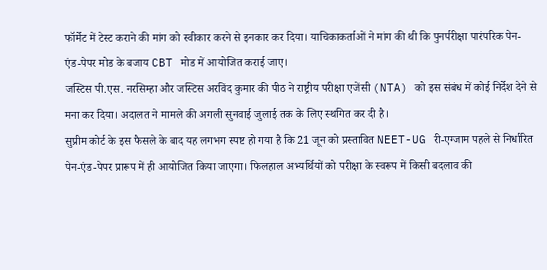फॉर्मेट में टेस्ट कराने की मांग को स्वीकार करने से इनकार कर दिया। याचिकाकर्ताओं ने मांग की थी कि पुनर्परीक्षा पारंपरिक पेन-एंड-पेपर मोड के बजाय CBT मोड में आयोजित कराई जाए।
जस्टिस पी.एस. नरसिम्हा और जस्टिस अरविंद कुमार की पीठ ने राष्ट्रीय परीक्षा एजेंसी (NTA) को इस संबंध में कोई निर्देश देने से मना कर दिया। अदालत ने मामले की अगली सुनवाई जुलाई तक के लिए स्थगित कर दी है।
सुप्रीम कोर्ट के इस फैसले के बाद यह लगभग स्पष्ट हो गया है कि 21 जून को प्रस्तावित NEET-UG री-एग्जाम पहले से निर्धारित पेन-एंड-पेपर प्रारूप में ही आयोजित किया जाएगा। फिलहाल अभ्यर्थियों को परीक्षा के स्वरूप में किसी बदलाव की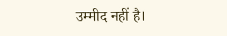उम्मीद नहीं है।